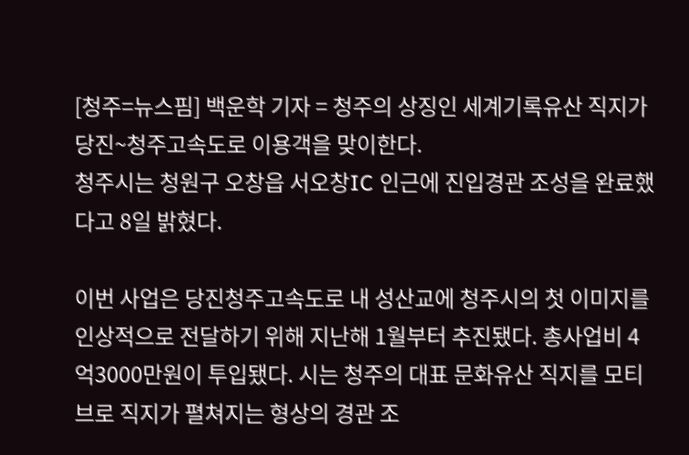[청주=뉴스핌] 백운학 기자 = 청주의 상징인 세계기록유산 직지가 당진~청주고속도로 이용객을 맞이한다.
청주시는 청원구 오창읍 서오창IC 인근에 진입경관 조성을 완료했다고 8일 밝혔다.

이번 사업은 당진청주고속도로 내 성산교에 청주시의 첫 이미지를 인상적으로 전달하기 위해 지난해 1월부터 추진됐다. 총사업비 4억3000만원이 투입됐다. 시는 청주의 대표 문화유산 직지를 모티브로 직지가 펼쳐지는 형상의 경관 조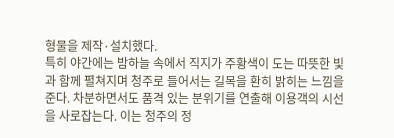형물을 제작·설치했다.
특히 야간에는 밤하늘 속에서 직지가 주황색이 도는 따뜻한 빛과 함께 펼쳐지며 청주로 들어서는 길목을 환히 밝히는 느낌을 준다. 차분하면서도 품격 있는 분위기를 연출해 이용객의 시선을 사로잡는다. 이는 청주의 정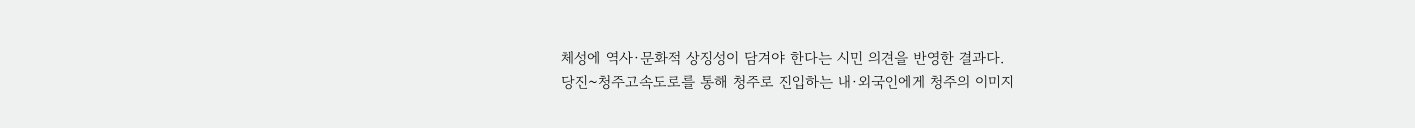체성에 역사·문화적 상징성이 담겨야 한다는 시민 의견을 반영한 결과다.
당진~청주고속도로를 통해 청주로 진입하는 내·외국인에게 청주의 이미지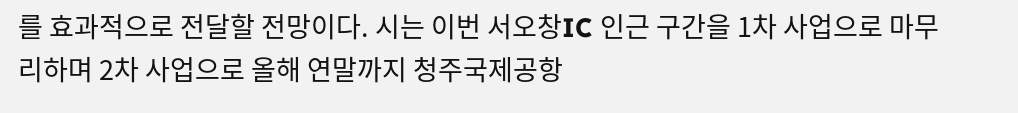를 효과적으로 전달할 전망이다. 시는 이번 서오창IC 인근 구간을 1차 사업으로 마무리하며 2차 사업으로 올해 연말까지 청주국제공항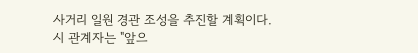사거리 일원 경관 조성을 추진할 계획이다.
시 관계자는 "앞으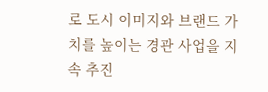로 도시 이미지와 브랜드 가치를 높이는 경관 사업을 지속 추진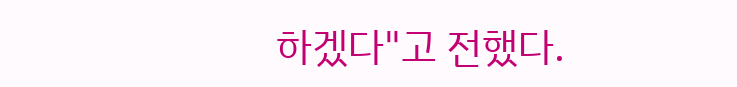하겠다"고 전했다.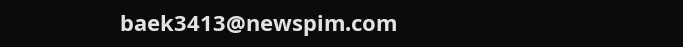baek3413@newspim.com